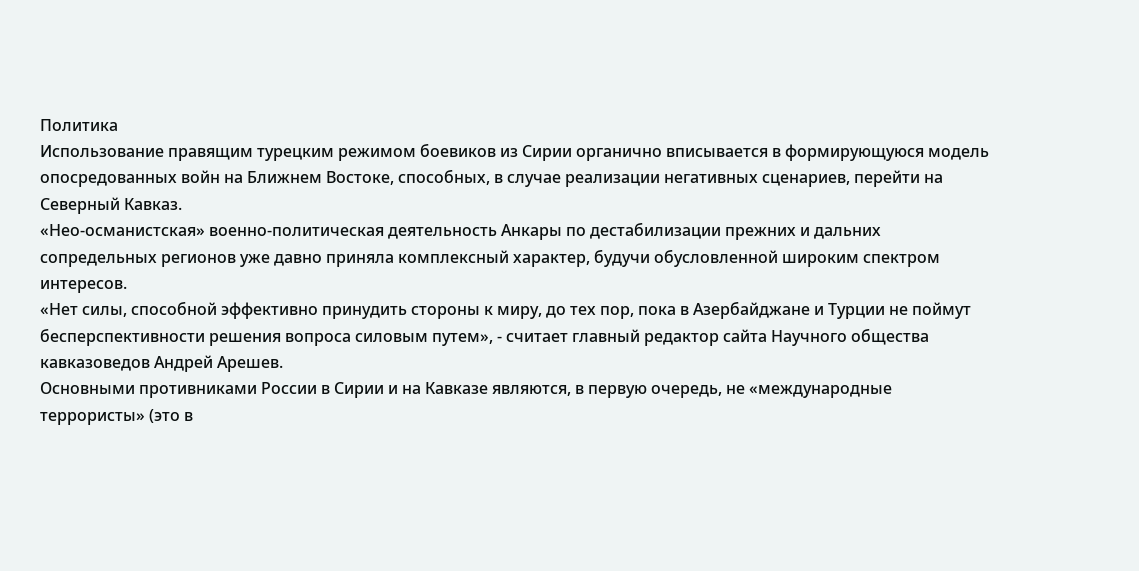Политика
Использование правящим турецким режимом боевиков из Сирии органично вписывается в формирующуюся модель опосредованных войн на Ближнем Востоке, способных, в случае реализации негативных сценариев, перейти на Северный Кавказ.
«Нео-османистская» военно-политическая деятельность Анкары по дестабилизации прежних и дальних сопредельных регионов уже давно приняла комплексный характер, будучи обусловленной широким спектром интересов.
«Нет силы, способной эффективно принудить стороны к миру, до тех пор, пока в Азербайджане и Турции не поймут бесперспективности решения вопроса силовым путем», - считает главный редактор сайта Научного общества кавказоведов Андрей Арешев.
Основными противниками России в Сирии и на Кавказе являются, в первую очередь, не «международные террористы» (это в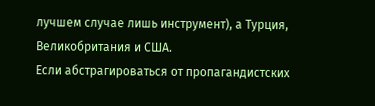лучшем случае лишь инструмент), а Турция, Великобритания и США.
Если абстрагироваться от пропагандистских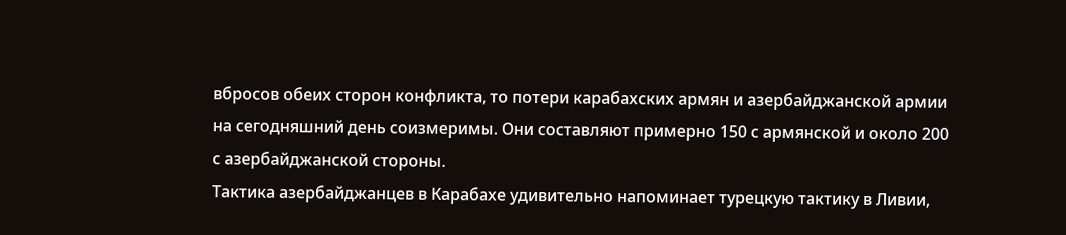вбросов обеих сторон конфликта, то потери карабахских армян и азербайджанской армии на сегодняшний день соизмеримы. Они составляют примерно 150 с армянской и около 200 с азербайджанской стороны.
Тактика азербайджанцев в Карабахе удивительно напоминает турецкую тактику в Ливии,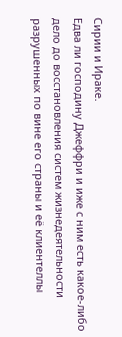Сирии и Ираке.
Едва ли господину Джеффри и иже с ним есть какое-либо дело до восстановления систем жизнедеятельности разрушенных по вине его страны и её клиентеллы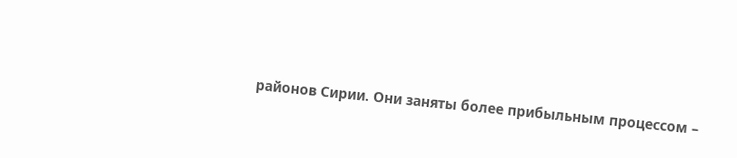районов Сирии. Они заняты более прибыльным процессом –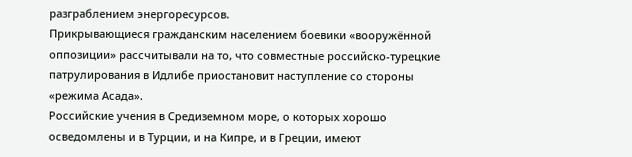разграблением энергоресурсов.
Прикрывающиеся гражданским населением боевики «вооружённой оппозиции» рассчитывали на то, что совместные российско-турецкие патрулирования в Идлибе приостановит наступление со стороны «режима Асада».
Российские учения в Средиземном море, о которых хорошо осведомлены и в Турции, и на Кипре, и в Греции, имеют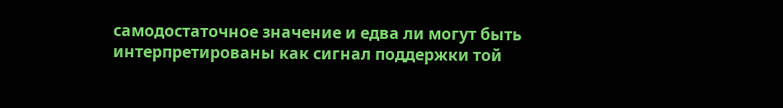самодостаточное значение и едва ли могут быть интерпретированы как сигнал поддержки той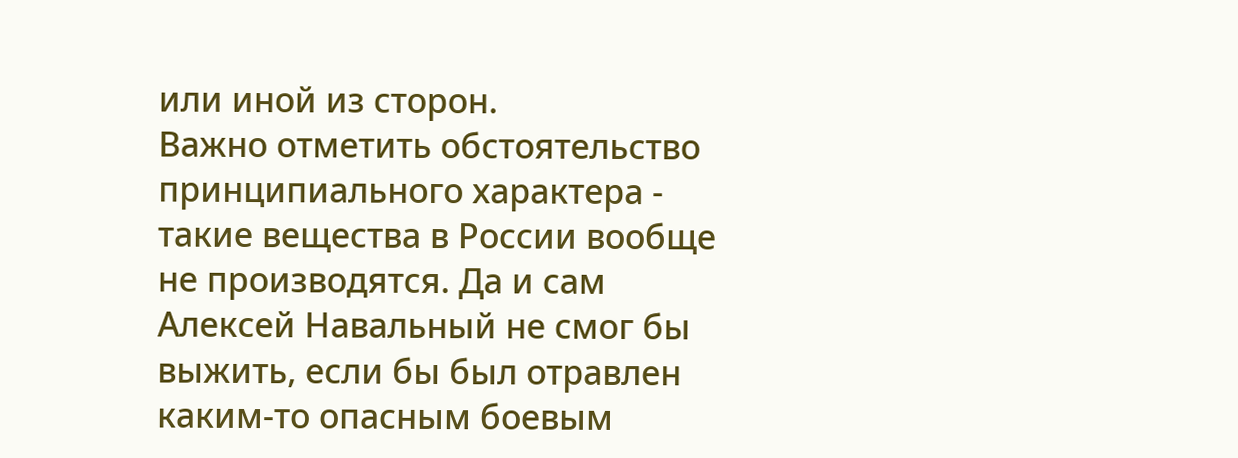или иной из сторон.
Важно отметить обстоятельство принципиального характера - такие вещества в России вообще не производятся. Да и сам Алексей Навальный не смог бы выжить, если бы был отравлен каким-то опасным боевым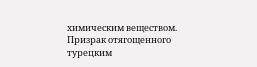химическим веществом.
Призрак отягощенного турецким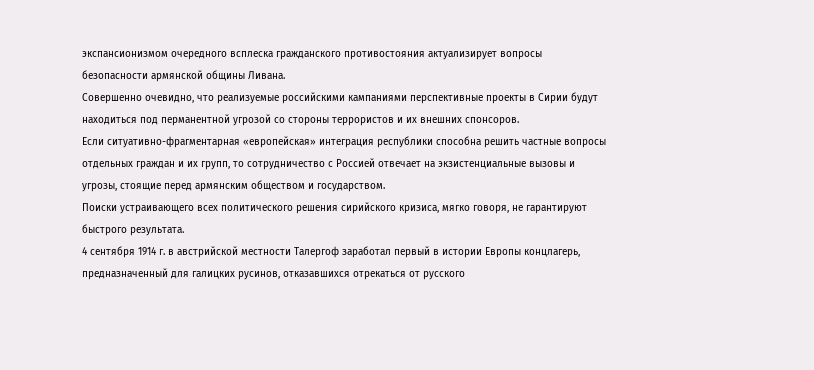экспансионизмом очередного всплеска гражданского противостояния актуализирует вопросы безопасности армянской общины Ливана.
Совершенно очевидно, что реализуемые российскими кампаниями перспективные проекты в Сирии будут находиться под перманентной угрозой со стороны террористов и их внешних спонсоров.
Если ситуативно-фрагментарная «европейская» интеграция республики способна решить частные вопросы отдельных граждан и их групп, то сотрудничество с Россией отвечает на экзистенциальные вызовы и угрозы, стоящие перед армянским обществом и государством.
Поиски устраивающего всех политического решения сирийского кризиса, мягко говоря, не гарантируют быстрого результата.
4 сентября 1914 г. в австрийской местности Талергоф заработал первый в истории Европы концлагерь, предназначенный для галицких русинов, отказавшихся отрекаться от русского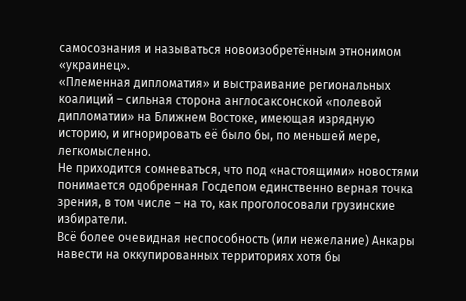самосознания и называться новоизобретённым этнонимом «украинец».
«Племенная дипломатия» и выстраивание региональных коалиций – сильная сторона англосаксонской «полевой дипломатии» на Ближнем Востоке, имеющая изрядную историю, и игнорировать её было бы, по меньшей мере, легкомысленно.
Не приходится сомневаться, что под «настоящими» новостями понимается одобренная Госдепом единственно верная точка зрения, в том числе – на то, как проголосовали грузинские избиратели.
Всё более очевидная неспособность (или нежелание) Анкары навести на оккупированных территориях хотя бы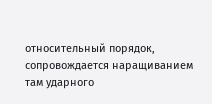относительный порядок, сопровождается наращиванием там ударного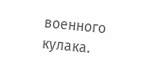военного кулака.